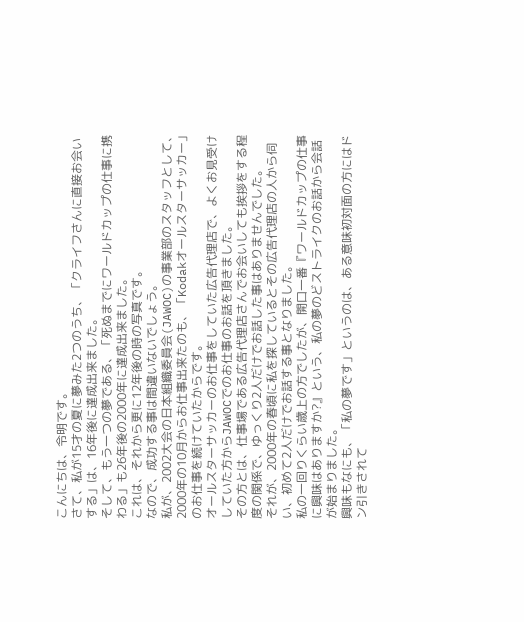こんにちは、令明です。
さて、私が15才の夏に夢みた2つのうち、「クライフさんに直接お会いする」は、16年後に達成出来ました。
そして、もう一つの夢である、「死ぬまでにワールドカップの仕事に携わる」も26年後の2000年に達成出来ました。
これは、それから更に12年後の時の写真です。
なので、成功する事は間違いないでしょう。
私が、2002大会の日本組織委員会(JAWOC)の事業部のスタッフとして、2000年の10月からお仕事出来たのも、「Kodakオールスターサッカー」のお仕事を続けていたからです。
オールスターサッカーのお仕事をしていた広告代理店で、よくお見受けしていた方からJAWOCでのお仕事のお話を頂きました。
その方とは、仕事場である広告代理店さんでお会いしても挨拶をする程度の関係で、ゆっくり2人だけでお話した事はありませんでした。
それが、2000年の春頃に私を探しているとその広告代理店の人から伺い、初めて2人だけでお話する事となりました。
私の一回りくらい歳上の方でしたが、開口一番『ワールドカップの仕事に興味はありますか?』という、私の夢のどストライクのお話から会話が始まりました。
興味もなにも、「私の夢です」というのは、ある意味初対面の方にはドン引きされて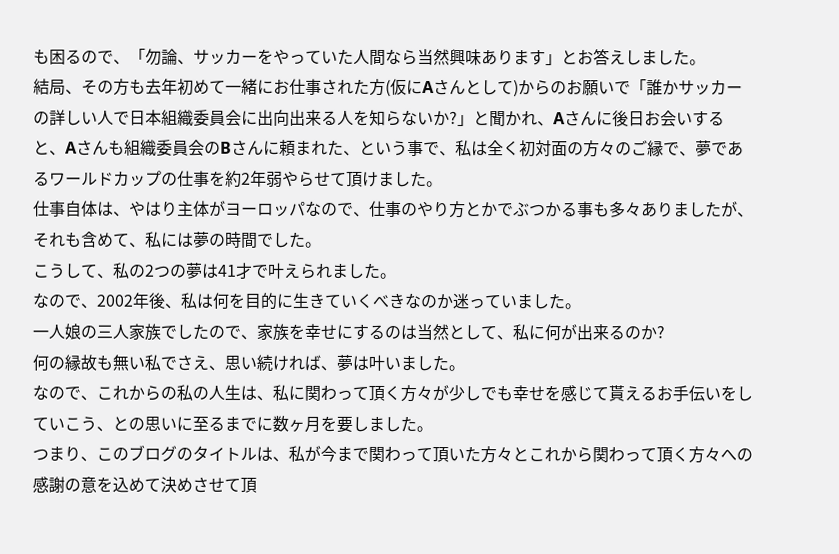も困るので、「勿論、サッカーをやっていた人間なら当然興味あります」とお答えしました。
結局、その方も去年初めて一緒にお仕事された方(仮にAさんとして)からのお願いで「誰かサッカーの詳しい人で日本組織委員会に出向出来る人を知らないか?」と聞かれ、Aさんに後日お会いすると、Aさんも組織委員会のBさんに頼まれた、という事で、私は全く初対面の方々のご縁で、夢であるワールドカップの仕事を約2年弱やらせて頂けました。
仕事自体は、やはり主体がヨーロッパなので、仕事のやり方とかでぶつかる事も多々ありましたが、それも含めて、私には夢の時間でした。
こうして、私の2つの夢は41才で叶えられました。
なので、2002年後、私は何を目的に生きていくべきなのか迷っていました。
一人娘の三人家族でしたので、家族を幸せにするのは当然として、私に何が出来るのか?
何の縁故も無い私でさえ、思い続ければ、夢は叶いました。
なので、これからの私の人生は、私に関わって頂く方々が少しでも幸せを感じて貰えるお手伝いをしていこう、との思いに至るまでに数ヶ月を要しました。
つまり、このブログのタイトルは、私が今まで関わって頂いた方々とこれから関わって頂く方々への感謝の意を込めて決めさせて頂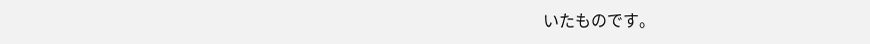いたものです。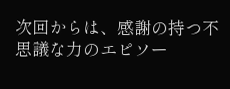次回からは、感謝の持つ不思議な力のエピソー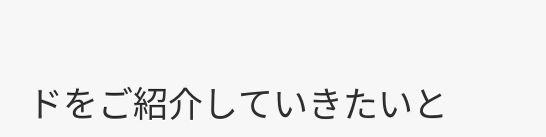ドをご紹介していきたいと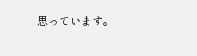思っています。